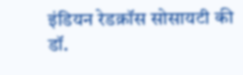इंडियन रेडक्रॉस सोसायटी की डॉ.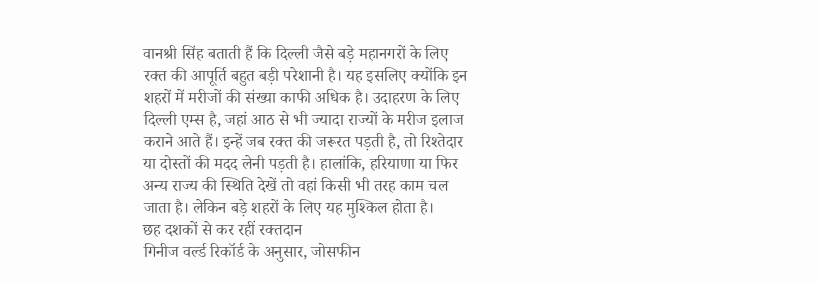वानश्री सिंह बताती हैं कि दिल्ली जैसे बड़े महानगरों के लिए रक्त की आपूर्ति बहुत बड़ी परेशानी है। यह इसलिए क्योंकि इन शहरों में मरीजों की संख्या काफी अधिक है। उदाहरण के लिए दिल्ली एम्स है, जहां आठ से भी ज्यादा राज्यों के मरीज इलाज कराने आते हैं। इन्हें जब रक्त की जरूरत पड़ती है, तो रिश्तेदार या दोस्तों की मदद लेनी पड़ती है। हालांकि, हरियाणा या फिर अन्य राज्य की स्थिति देखें तो वहां किसी भी तरह काम चल जाता है। लेकिन बड़े शहरों के लिए यह मुश्किल होता है।
छह दशकों से कर रहीं रक्तदान
गिनीज वर्ल्ड रिकॉर्ड के अनुसार, जोसफीन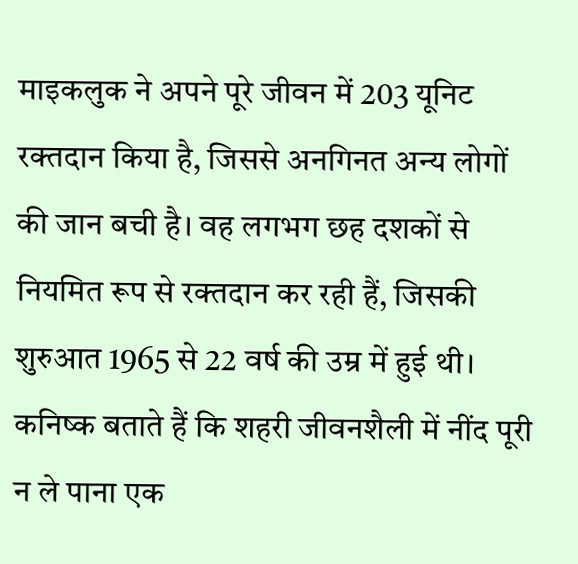माइकलुक ने अपने पूरे जीवन में 203 यूनिट रक्तदान किया है, जिससे अनगिनत अन्य लोगों की जान बची है। वह लगभग छह दशकों से नियमित रूप से रक्तदान कर रही हैं, जिसकी शुरुआत 1965 से 22 वर्ष की उम्र में हुई थी।
कनिष्क बताते हैं कि शहरी जीवनशैली में नींद पूरी न ले पाना एक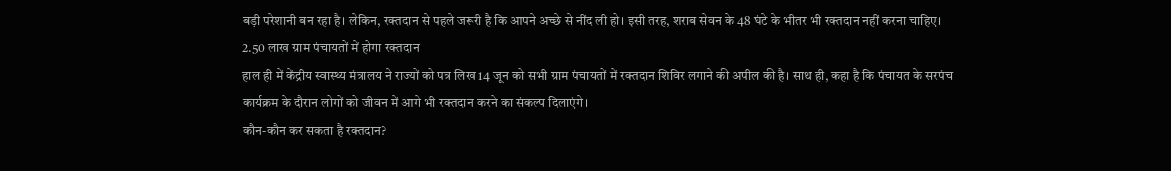बड़ी परेशानी बन रहा है। लेकिन, रक्तदान से पहले जरूरी है कि आपने अच्छे से नींद ली हो। इसी तरह, शराब सेवन के 48 घंटे के भीतर भी रक्तदान नहीं करना चाहिए।
2.50 लाख ग्राम पंचायतों में होगा रक्तदान
हाल ही में केंद्रीय स्वास्थ्य मंत्रालय ने राज्यों को पत्र लिख 14 जून को सभी ग्राम पंचायतों में रक्तदान शिविर लगाने की अपील की है। साथ ही, कहा है कि पंचायत के सरपंच कार्यक्रम के दौरान लोगों को जीवन में आगे भी रक्तदान करने का संकल्प दिलाएंगे।
कौन-कौन कर सकता है रक्तदान?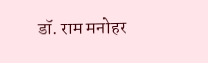डॉ. राम मनोहर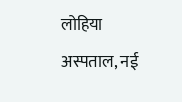लोहिया अस्पताल, नई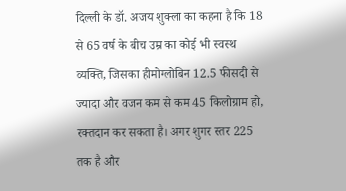दिल्ली के डॉ. अजय शुक्ला का कहना है कि 18 से 65 वर्ष के बीच उम्र का कोई भी स्वस्थ व्यक्ति, जिसका हीमोग्लोबिन 12.5 फीसदी से ज्यादा और वजन कम से कम 45 किलोग्राम हो, रक्तदान कर सकता है। अगर शुगर स्तर 225 तक है और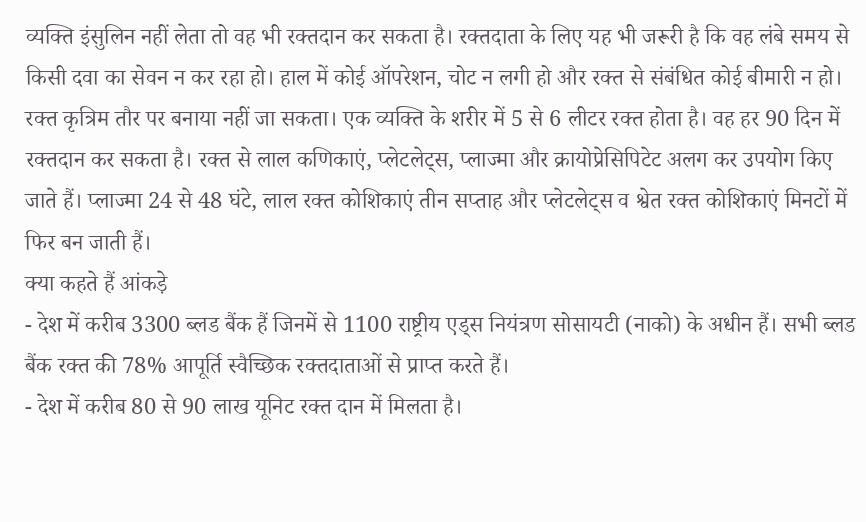व्यक्ति इंसुलिन नहीं लेता तो वह भी रक्तदान कर सकता है। रक्तदाता के लिए यह भी जरूरी है कि वह लंबे समय से किसी दवा का सेवन न कर रहा हो। हाल में कोई ऑपरेशन, चोट न लगी हो और रक्त से संबंधित कोई बीमारी न हो।
रक्त कृत्रिम तौर पर बनाया नहीं जा सकता। एक व्यक्ति के शरीर में 5 से 6 लीटर रक्त होता है। वह हर 90 दिन में रक्तदान कर सकता है। रक्त से लाल कणिकाएं, प्लेटलेट्स, प्लाज्मा और क्रायोप्रेसिपिटेट अलग कर उपयोग किए जाते हैं। प्लाज्मा 24 से 48 घंटे, लाल रक्त कोशिकाएं तीन सप्ताह और प्लेटलेट्स व श्वेत रक्त कोशिकाएं मिनटों में फिर बन जाती हैं।
क्या कहते हैं आंकड़े
- देश में करीब 3300 ब्लड बैंक हैं जिनमें से 1100 राष्ट्रीय एड्स नियंत्रण सोसायटी (नाको) के अधीन हैं। सभी ब्लड बैंक रक्त की 78% आपूर्ति स्वैच्छिक रक्तदाताओं से प्राप्त करते हैं।
- देश में करीब 80 से 90 लाख यूनिट रक्त दान में मिलता है।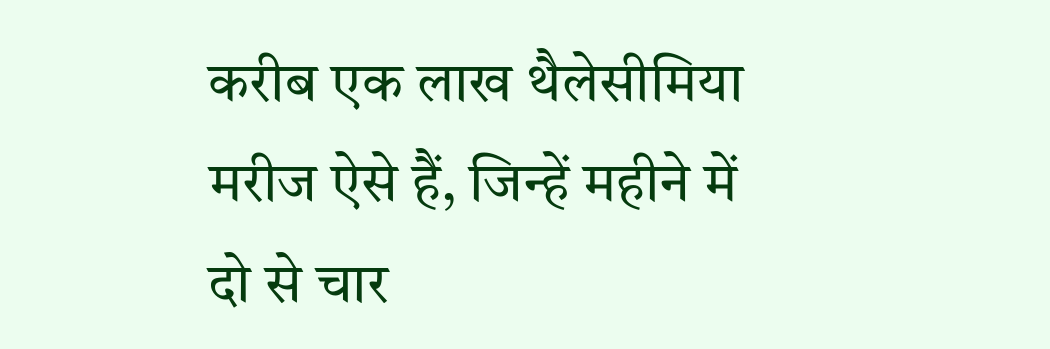करीब एक लाख थैलेसीमिया मरीज ऐसे हैं, जिन्हें महीने में दो से चार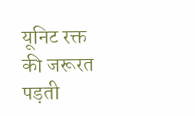यूनिट रक्त की जरूरत पड़ती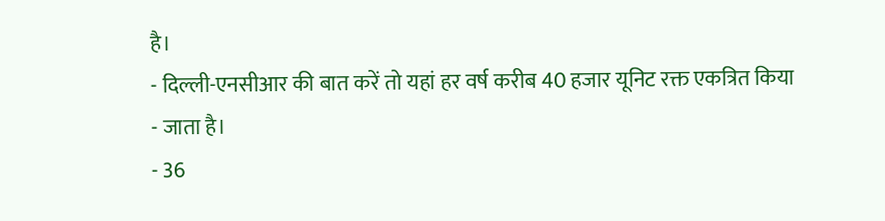है।
- दिल्ली-एनसीआर की बात करें तो यहां हर वर्ष करीब 40 हजार यूनिट रक्त एकत्रित किया
- जाता है।
- 36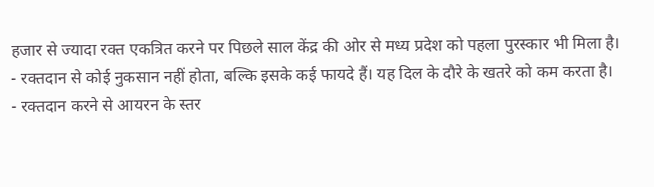हजार से ज्यादा रक्त एकत्रित करने पर पिछले साल केंद्र की ओर से मध्य प्रदेश को पहला पुरस्कार भी मिला है।
- रक्तदान से कोई नुकसान नहीं होता, बल्कि इसके कई फायदे हैं। यह दिल के दौरे के खतरे को कम करता है।
- रक्तदान करने से आयरन के स्तर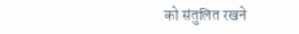को संतुलित रखने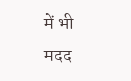में भी मदद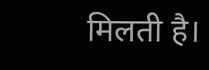मिलती है।